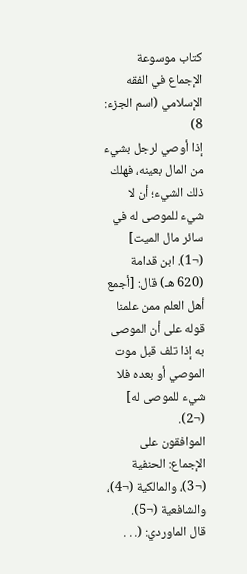كتاب موسوعة الإجماع في الفقه الإسلامي (اسم الجزء: 8)
إذا أوصي لرجل بشيء من المال بعينه، فهلك ذلك الشيء؛ أن لا شيء للموصى له في سائر مال الميت] (¬1). ابن قدامة (620 هـ) قال: [أجمع أهل العلم ممن علمنا قوله على أن الموصى به إذا تلف قبل موت الموصي أو بعده فلا شيء للموصى له] (¬2).
الموافقون على الإجماع: الحنفية (¬3)، والمالكية (¬4)، والشافعية (¬5).
قال الماوردي: (. . .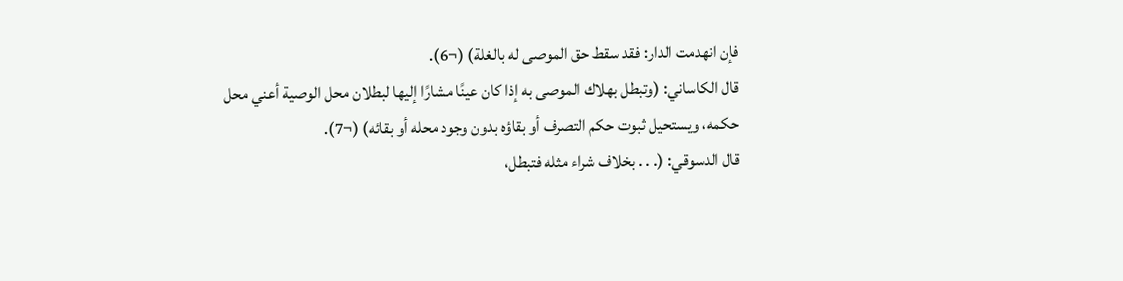فإن انهدمت الدار: فقد سقط حق الموصى له بالغلة) (¬6).
قال الكاساني: (وتبطل بهلاك الموصى به إذا كان عينًا مشارًا إليها لبطلان محل الوصية أعني محل حكمه، ويستحيل ثبوت حكم التصرف أو بقاؤه بدون وجود محله أو بقائه) (¬7).
قال الدسوقي: (. . . بخلاف شراء مثله فتبطل،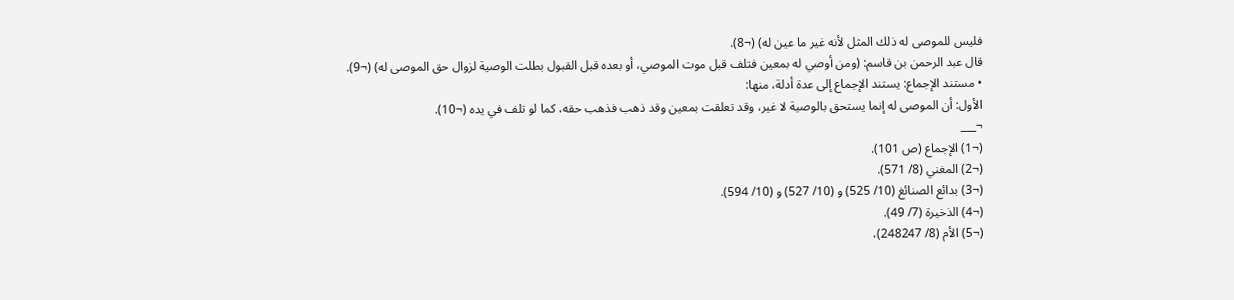فليس للموصى له ذلك المثل لأنه غير ما عين له) (¬8).
قال عبد الرحمن بن قاسم: (ومن أوصي له بمعين فتلف قبل موت الموصي، أو بعده قبل القبول بطلت الوصية لزوال حق الموصى له) (¬9).
• مستند الإجماع: يستند الإجماع إلى عدة أدلة، منها:
الأول: أن الموصى له إنما يستحق بالوصية لا غير، وقد تعلقت بمعين وقد ذهب فذهب حقه، كما لو تلف في يده (¬10).
¬___
(¬1) الإجماع (ص 101).
(¬2) المغني (8/ 571).
(¬3) بدائع الصنائغ (10/ 525) و (10/ 527) و (10/ 594).
(¬4) الذخيرة (7/ 49).
(¬5) الأم (8/ 248247)،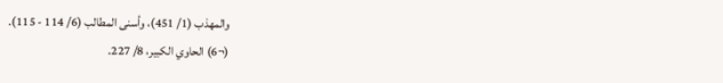والمهذب (1/ 451)، وأسنى المطالب (6/ 114 - 115).
(¬6) الحاوي الكبير، 8/ 227.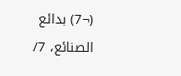(¬7) بدائع الصنائع، 7/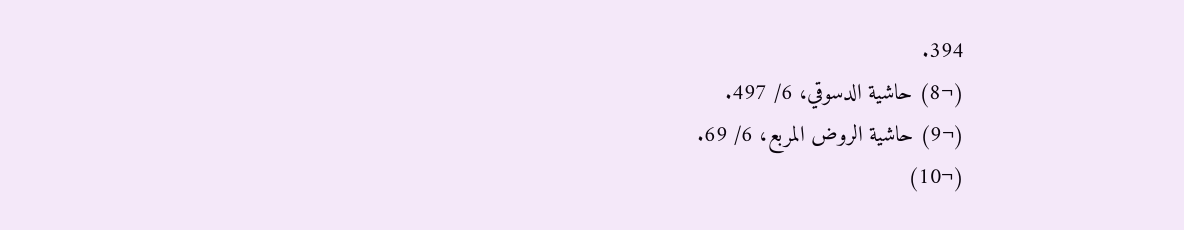394.
(¬8) حاشية الدسوقي، 6/ 497.
(¬9) حاشية الروض المربع، 6/ 69.
(¬10)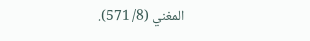المغني (8/ 571).